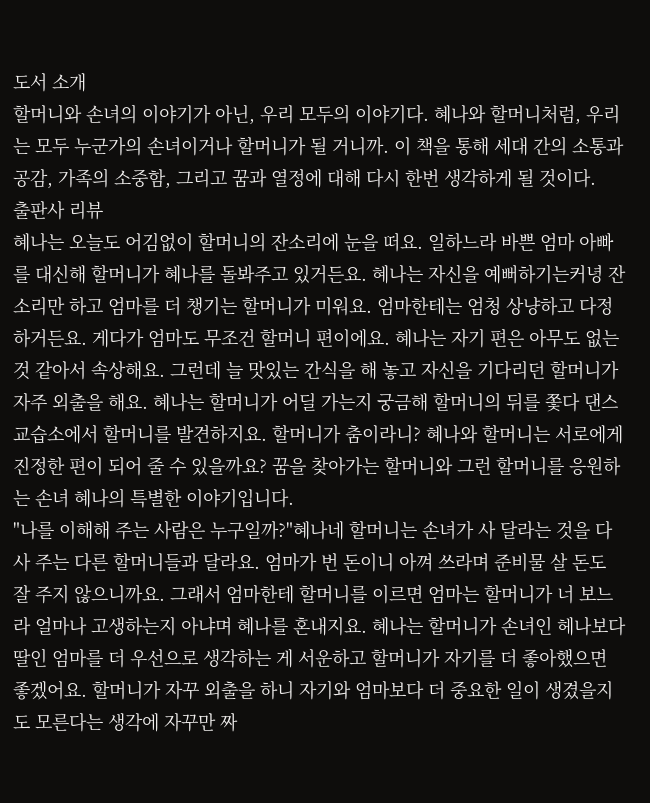도서 소개
할머니와 손녀의 이야기가 아닌, 우리 모두의 이야기다. 혜나와 할머니처럼, 우리는 모두 누군가의 손녀이거나 할머니가 될 거니까. 이 책을 통해 세대 간의 소통과 공감, 가족의 소중함, 그리고 꿈과 열정에 대해 다시 한번 생각하게 될 것이다.
출판사 리뷰
혜나는 오늘도 어김없이 할머니의 잔소리에 눈을 떠요. 일하느라 바쁜 엄마 아빠를 대신해 할머니가 혜나를 돌봐주고 있거든요. 혜나는 자신을 예뻐하기는커녕 잔소리만 하고 엄마를 더 챙기는 할머니가 미워요. 엄마한테는 엄청 상냥하고 다정하거든요. 게다가 엄마도 무조건 할머니 편이에요. 혜나는 자기 편은 아무도 없는 것 같아서 속상해요. 그런데 늘 맛있는 간식을 해 놓고 자신을 기다리던 할머니가 자주 외출을 해요. 혜나는 할머니가 어딜 가는지 궁금해 할머니의 뒤를 쫓다 댄스 교습소에서 할머니를 발견하지요. 할머니가 춤이라니? 혜나와 할머니는 서로에게 진정한 편이 되어 줄 수 있을까요? 꿈을 찾아가는 할머니와 그런 할머니를 응원하는 손녀 혜나의 특별한 이야기입니다.
"나를 이해해 주는 사람은 누구일까?"혜나네 할머니는 손녀가 사 달라는 것을 다 사 주는 다른 할머니들과 달라요. 엄마가 번 돈이니 아껴 쓰라며 준비물 살 돈도 잘 주지 않으니까요. 그래서 엄마한테 할머니를 이르면 엄마는 할머니가 너 보느라 얼마나 고생하는지 아냐며 혜나를 혼내지요. 혜나는 할머니가 손녀인 헤나보다 딸인 엄마를 더 우선으로 생각하는 게 서운하고 할머니가 자기를 더 좋아했으면 좋겠어요. 할머니가 자꾸 외출을 하니 자기와 엄마보다 더 중요한 일이 생겼을지도 모른다는 생각에 자꾸만 짜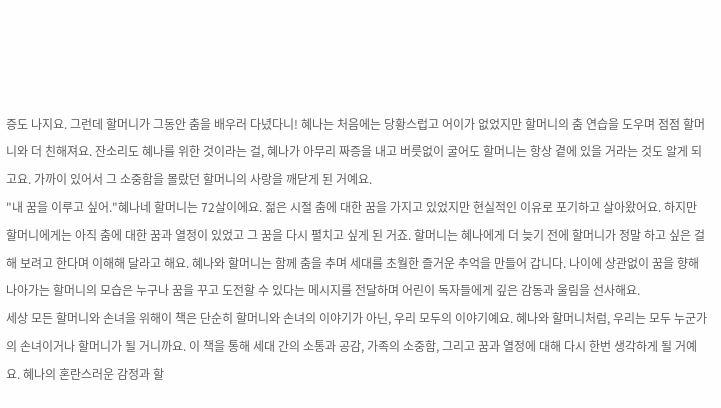증도 나지요. 그런데 할머니가 그동안 춤을 배우러 다녔다니! 혜나는 처음에는 당황스럽고 어이가 없었지만 할머니의 춤 연습을 도우며 점점 할머니와 더 친해져요. 잔소리도 혜나를 위한 것이라는 걸, 혜나가 아무리 짜증을 내고 버릇없이 굴어도 할머니는 항상 곁에 있을 거라는 것도 알게 되고요. 가까이 있어서 그 소중함을 몰랐던 할머니의 사랑을 깨닫게 된 거예요.
"내 꿈을 이루고 싶어."혜나네 할머니는 72살이에요. 젊은 시절 춤에 대한 꿈을 가지고 있었지만 현실적인 이유로 포기하고 살아왔어요. 하지만 할머니에게는 아직 춤에 대한 꿈과 열정이 있었고 그 꿈을 다시 펼치고 싶게 된 거죠. 할머니는 혜나에게 더 늦기 전에 할머니가 정말 하고 싶은 걸 해 보려고 한다며 이해해 달라고 해요. 혜나와 할머니는 함께 춤을 추며 세대를 초월한 즐거운 추억을 만들어 갑니다. 나이에 상관없이 꿈을 향해 나아가는 할머니의 모습은 누구나 꿈을 꾸고 도전할 수 있다는 메시지를 전달하며 어린이 독자들에게 깊은 감동과 울림을 선사해요.
세상 모든 할머니와 손녀을 위해이 책은 단순히 할머니와 손녀의 이야기가 아닌, 우리 모두의 이야기예요. 혜나와 할머니처럼, 우리는 모두 누군가의 손녀이거나 할머니가 될 거니까요. 이 책을 통해 세대 간의 소통과 공감, 가족의 소중함, 그리고 꿈과 열정에 대해 다시 한번 생각하게 될 거예요. 혜나의 혼란스러운 감정과 할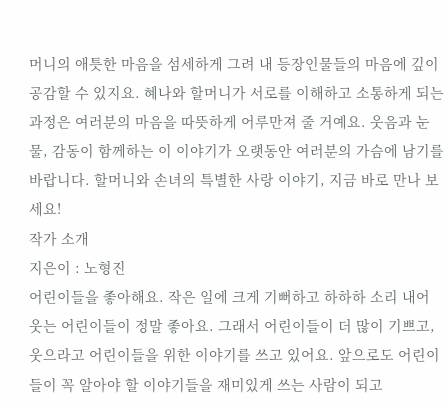머니의 애틋한 마음을 섬세하게 그려 내 등장인물들의 마음에 깊이 공감할 수 있지요. 혜나와 할머니가 서로를 이해하고 소통하게 되는 과정은 여러분의 마음을 따뜻하게 어루만져 줄 거예요. 웃음과 눈물, 감동이 함께하는 이 이야기가 오랫동안 여러분의 가슴에 남기를 바랍니다. 할머니와 손녀의 특별한 사랑 이야기, 지금 바로 만나 보세요!
작가 소개
지은이 : 노형진
어린이들을 좋아해요. 작은 일에 크게 기뻐하고 하하하 소리 내어 웃는 어린이들이 정말 좋아요. 그래서 어린이들이 더 많이 기쁘고, 웃으라고 어린이들을 위한 이야기를 쓰고 있어요. 앞으로도 어린이들이 꼭 알아야 할 이야기들을 재미있게 쓰는 사람이 되고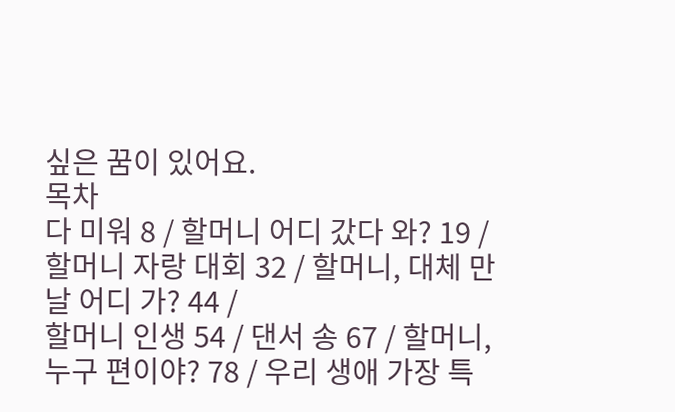싶은 꿈이 있어요.
목차
다 미워 8 / 할머니 어디 갔다 와? 19 / 할머니 자랑 대회 32 / 할머니, 대체 만날 어디 가? 44 /
할머니 인생 54 / 댄서 송 67 / 할머니, 누구 편이야? 78 / 우리 생애 가장 특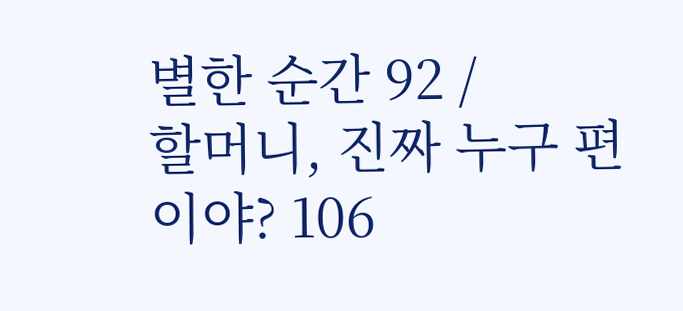별한 순간 92 /
할머니, 진짜 누구 편이야? 106